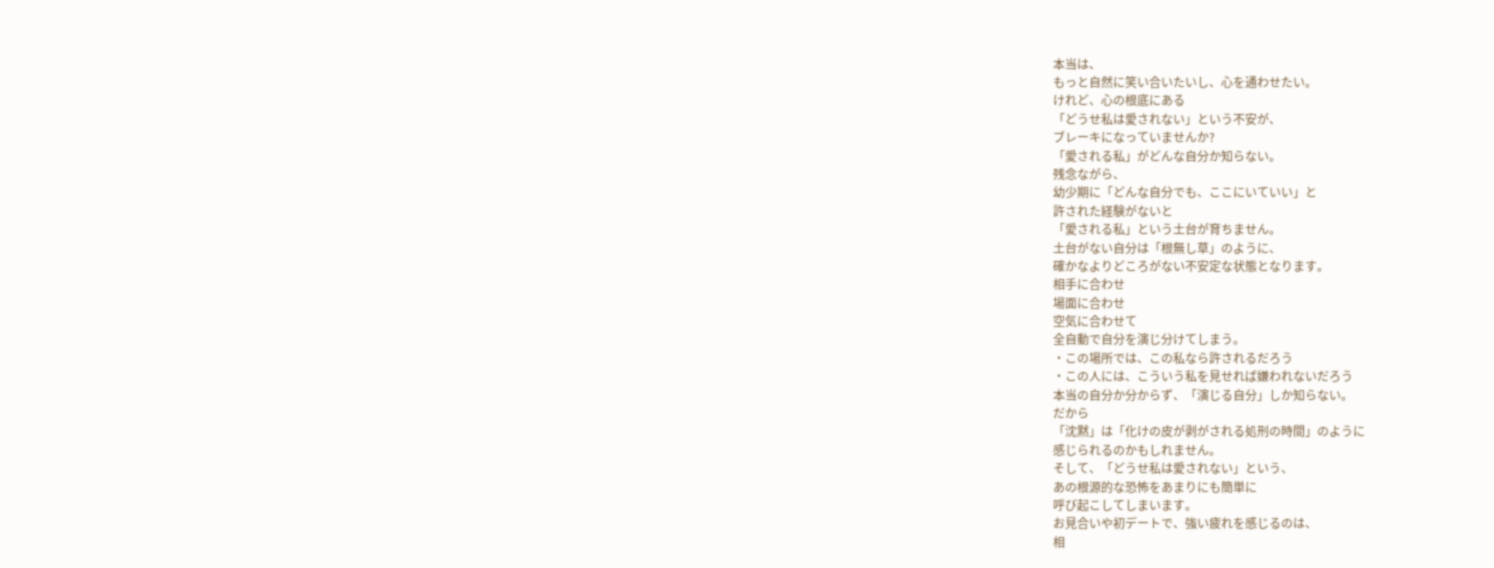本当は、
もっと自然に笑い合いたいし、心を通わせたい。
けれど、心の根底にある
「どうせ私は愛されない」という不安が、
ブレーキになっていませんか?
「愛される私」がどんな自分か知らない。
残念ながら、
幼少期に「どんな自分でも、ここにいていい」と
許された経験がないと
「愛される私」という土台が育ちません。
土台がない自分は「根無し草」のように、
確かなよりどころがない不安定な状態となります。
相手に合わせ
場面に合わせ
空気に合わせて
全自動で自分を演じ分けてしまう。
・この場所では、この私なら許されるだろう
・この人には、こういう私を見せれば嫌われないだろう
本当の自分か分からず、「演じる自分」しか知らない。
だから
「沈黙」は「化けの皮が剥がされる処刑の時間」のように
感じられるのかもしれません。
そして、「どうせ私は愛されない」という、
あの根源的な恐怖をあまりにも簡単に
呼び起こしてしまいます。
お見合いや初デートで、強い疲れを感じるのは、
相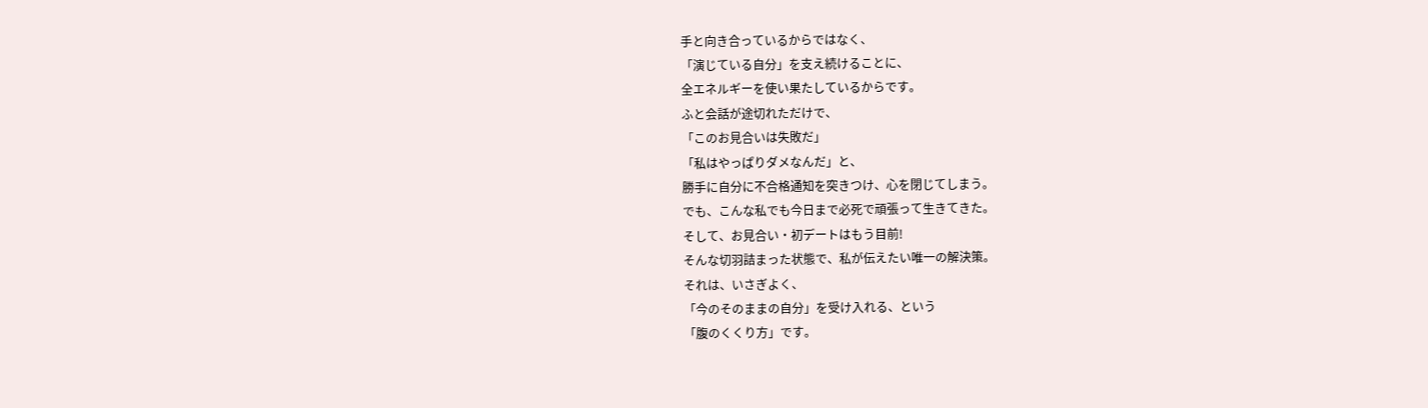手と向き合っているからではなく、
「演じている自分」を支え続けることに、
全エネルギーを使い果たしているからです。
ふと会話が途切れただけで、
「このお見合いは失敗だ」
「私はやっぱりダメなんだ」と、
勝手に自分に不合格通知を突きつけ、心を閉じてしまう。
でも、こんな私でも今日まで必死で頑張って生きてきた。
そして、お見合い・初デートはもう目前!
そんな切羽詰まった状態で、私が伝えたい唯一の解決策。
それは、いさぎよく、
「今のそのままの自分」を受け入れる、という
「腹のくくり方」です。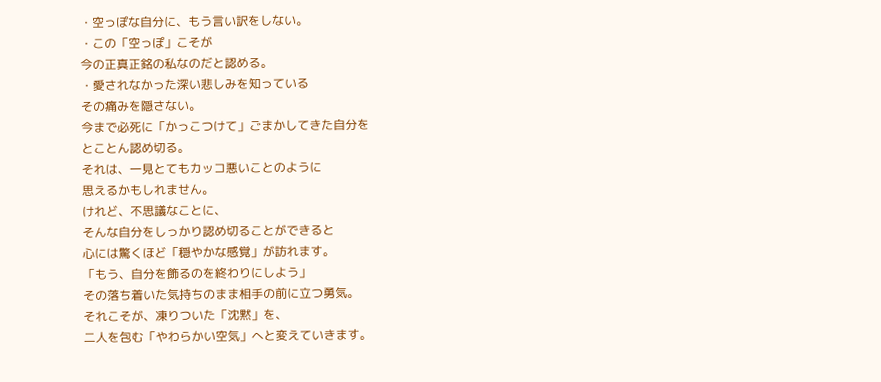・空っぽな自分に、もう言い訳をしない。
・この「空っぽ」こそが
今の正真正銘の私なのだと認める。
・愛されなかった深い悲しみを知っている
その痛みを隠さない。
今まで必死に「かっこつけて」ごまかしてきた自分を
とことん認め切る。
それは、一見とてもカッコ悪いことのように
思えるかもしれません。
けれど、不思議なことに、
そんな自分をしっかり認め切ることができると
心には驚くほど「穏やかな感覚」が訪れます。
「もう、自分を飾るのを終わりにしよう」
その落ち着いた気持ちのまま相手の前に立つ勇気。
それこそが、凍りついた「沈黙」を、
二人を包む「やわらかい空気」へと変えていきます。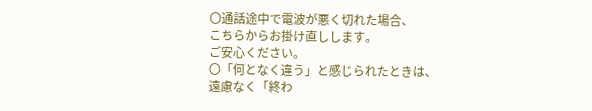〇通話途中で電波が悪く切れた場合、
こちらからお掛け直しします。
ご安心ください。
〇「何となく違う」と感じられたときは、
遠慮なく「終わ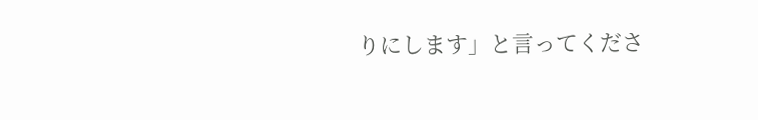りにします」と言ってくださ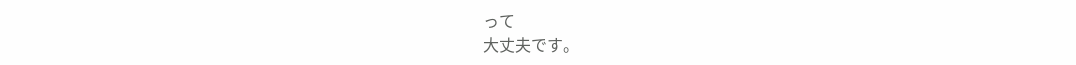って
大丈夫です。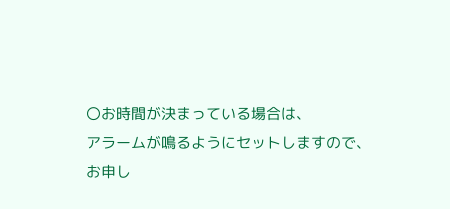〇お時間が決まっている場合は、
アラームが鳴るようにセットしますので、
お申し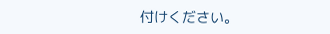付けください。